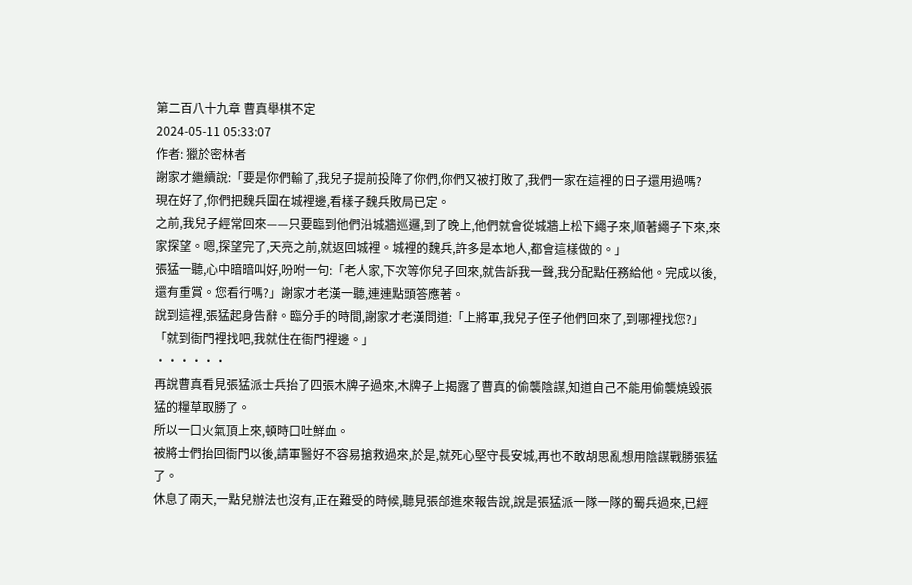第二百八十九章 曹真舉棋不定
2024-05-11 05:33:07
作者: 獵於密林者
謝家才繼續說:「要是你們輸了,我兒子提前投降了你們,你們又被打敗了,我們一家在這裡的日子還用過嗎?
現在好了,你們把魏兵圍在城裡邊,看樣子魏兵敗局已定。
之前,我兒子經常回來——只要臨到他們沿城牆巡邏,到了晚上,他們就會從城牆上松下繩子來,順著繩子下來,來家探望。嗯,探望完了,天亮之前,就返回城裡。城裡的魏兵,許多是本地人,都會這樣做的。」
張猛一聽,心中暗暗叫好,吩咐一句:「老人家,下次等你兒子回來,就告訴我一聲,我分配點任務給他。完成以後,還有重賞。您看行嗎?」謝家才老漢一聽,連連點頭答應著。
說到這裡,張猛起身告辭。臨分手的時間,謝家才老漢問道:「上將軍,我兒子侄子他們回來了,到哪裡找您?」
「就到衙門裡找吧,我就住在衙門裡邊。」
······
再說曹真看見張猛派士兵抬了四張木牌子過來,木牌子上揭露了曹真的偷襲陰謀,知道自己不能用偷襲燒毀張猛的糧草取勝了。
所以一口火氣頂上來,頓時口吐鮮血。
被將士們抬回衙門以後,請軍醫好不容易搶救過來,於是,就死心堅守長安城,再也不敢胡思亂想用陰謀戰勝張猛了。
休息了兩天,一點兒辦法也沒有,正在難受的時候,聽見張郃進來報告說,說是張猛派一隊一隊的蜀兵過來,已經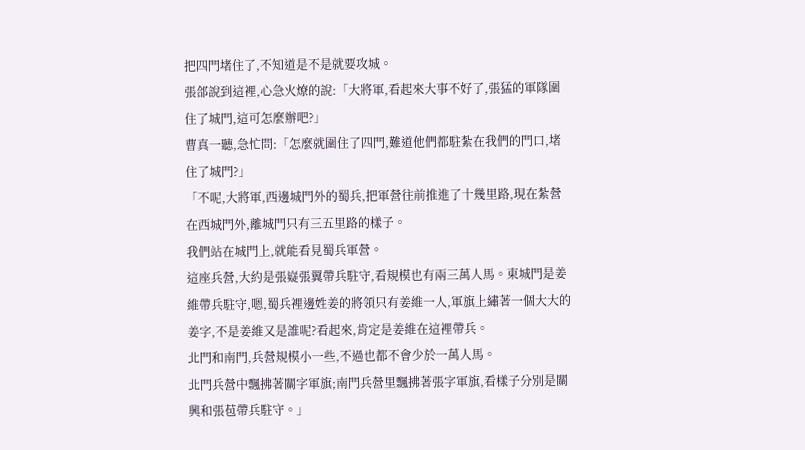把四門堵住了,不知道是不是就要攻城。
張郃說到這裡,心急火燎的說:「大將軍,看起來大事不好了,張猛的軍隊圍住了城門,這可怎麼辦吧?」
曹真一聽,急忙問:「怎麼就圍住了四門,難道他們都駐紮在我們的門口,堵住了城門?」
「不呢,大將軍,西邊城門外的蜀兵,把軍營往前推進了十幾里路,現在紮營在西城門外,離城門只有三五里路的樣子。
我們站在城門上,就能看見蜀兵軍營。
這座兵營,大約是張嶷張翼帶兵駐守,看規模也有兩三萬人馬。東城門是姜維帶兵駐守,嗯,蜀兵裡邊姓姜的將領只有姜維一人,軍旗上繡著一個大大的姜字,不是姜維又是誰呢?看起來,肯定是姜維在這裡帶兵。
北門和南門,兵營規模小一些,不過也都不會少於一萬人馬。
北門兵營中飄拂著關字軍旗;南門兵營里飄拂著張字軍旗,看樣子分別是關興和張苞帶兵駐守。」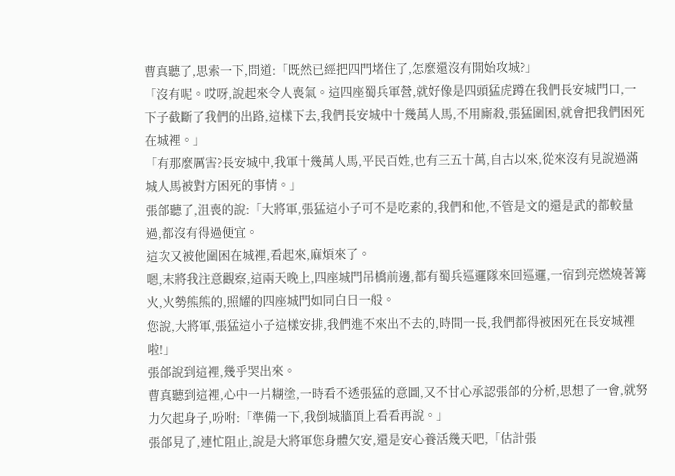曹真聽了,思索一下,問道:「既然已經把四門堵住了,怎麼還沒有開始攻城?」
「沒有呢。哎呀,說起來令人喪氣。這四座蜀兵軍營,就好像是四頭猛虎蹲在我們長安城門口,一下子截斷了我們的出路,這樣下去,我們長安城中十幾萬人馬,不用廝殺,張猛圍困,就會把我們困死在城裡。」
「有那麼厲害?長安城中,我軍十幾萬人馬,平民百姓,也有三五十萬,自古以來,從來沒有見說過滿城人馬被對方困死的事情。」
張郃聽了,沮喪的說:「大將軍,張猛這小子可不是吃素的,我們和他,不管是文的還是武的都較量過,都沒有得過便宜。
這次又被他圍困在城裡,看起來,麻煩來了。
嗯,末將我注意觀察,這兩天晚上,四座城門吊橋前邊,都有蜀兵巡邏隊來回巡邏,一宿到亮燃燒著篝火,火勢熊熊的,照耀的四座城門如同白日一般。
您說,大將軍,張猛這小子這樣安排,我們進不來出不去的,時間一長,我們都得被困死在長安城裡啦!」
張郃說到這裡,幾乎哭出來。
曹真聽到這裡,心中一片糊塗,一時看不透張猛的意圖,又不甘心承認張郃的分析,思想了一會,就努力欠起身子,吩咐:「準備一下,我倒城牆頂上看看再說。」
張郃見了,連忙阻止,說是大將軍您身體欠安,還是安心養活幾天吧,「估計張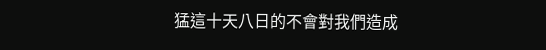猛這十天八日的不會對我們造成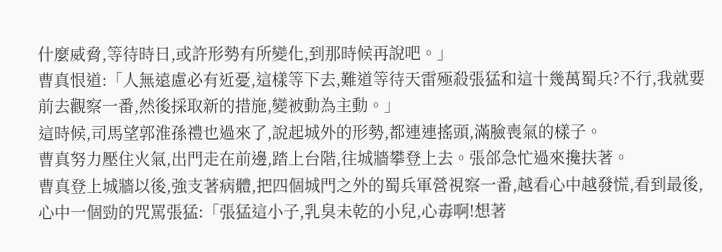什麼威脅,等待時日,或許形勢有所變化,到那時候再說吧。」
曹真恨道:「人無遠慮必有近憂,這樣等下去,難道等待天雷殛殺張猛和這十幾萬蜀兵?不行,我就要前去觀察一番,然後採取新的措施,變被動為主動。」
這時候,司馬望郭淮孫禮也過來了,說起城外的形勢,都連連搖頭,滿臉喪氣的樣子。
曹真努力壓住火氣,出門走在前邊,踏上台階,往城牆攀登上去。張郃急忙過來攙扶著。
曹真登上城牆以後,強支著病體,把四個城門之外的蜀兵軍營視察一番,越看心中越發慌,看到最後,心中一個勁的咒罵張猛:「張猛這小子,乳臭未乾的小兒,心毒啊!想著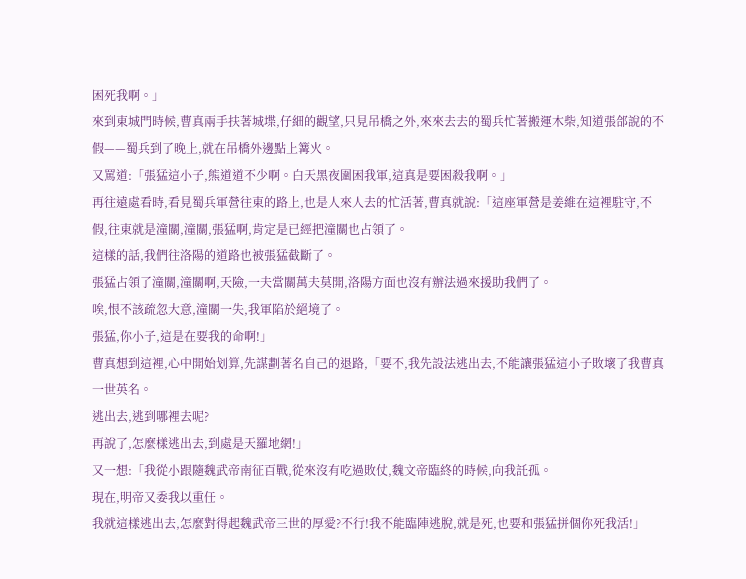困死我啊。」
來到東城門時候,曹真兩手扶著城堞,仔細的觀望,只見吊橋之外,來來去去的蜀兵忙著搬運木柴,知道張郃說的不假——蜀兵到了晚上,就在吊橋外邊點上篝火。
又罵道:「張猛這小子,熊道道不少啊。白天黑夜圍困我軍,這真是要困殺我啊。」
再往遠處看時,看見蜀兵軍營往東的路上,也是人來人去的忙活著,曹真就說:「這座軍營是姜維在這裡駐守,不假,往東就是潼關,潼關,張猛啊,肯定是已經把潼關也占領了。
這樣的話,我們往洛陽的道路也被張猛截斷了。
張猛占領了潼關,潼關啊,天險,一夫當關萬夫莫開,洛陽方面也沒有辦法過來援助我們了。
唉,恨不該疏忽大意,潼關一失,我軍陷於絕境了。
張猛,你小子,這是在要我的命啊!」
曹真想到這裡,心中開始划算,先謀劃著名自己的退路,「要不,我先設法逃出去,不能讓張猛這小子敗壞了我曹真一世英名。
逃出去,逃到哪裡去呢?
再說了,怎麼樣逃出去,到處是天羅地網!」
又一想:「我從小跟隨魏武帝南征百戰,從來沒有吃過敗仗,魏文帝臨終的時候,向我託孤。
現在,明帝又委我以重任。
我就這樣逃出去,怎麼對得起魏武帝三世的厚愛?不行!我不能臨陣逃脫,就是死,也要和張猛拼個你死我活!」